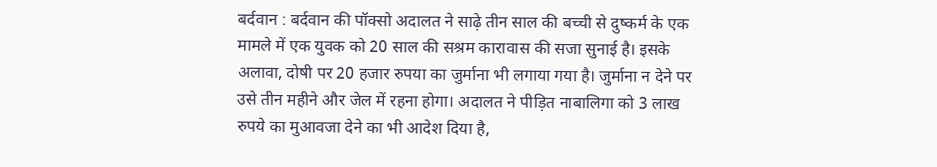बर्दवान : बर्दवान की पॉक्सो अदालत ने साढ़े तीन साल की बच्ची से दुष्कर्म के एक मामले में एक युवक को 20 साल की सश्रम कारावास की सजा सुनाई है। इसके अलावा, दोषी पर 20 हजार रुपया का जुर्माना भी लगाया गया है। जुर्माना न देने पर उसे तीन महीने और जेल में रहना होगा। अदालत ने पीड़ित नाबालिगा को 3 लाख रुपये का मुआवजा देने का भी आदेश दिया है,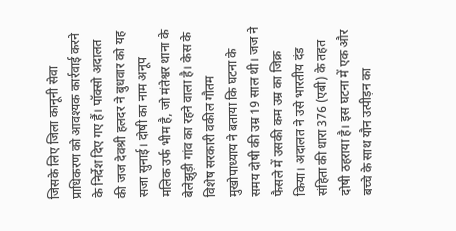जिसके लिए जिला कानूनी सेवा प्राधिकरण को आवश्यक कार्रवाई करने के निर्देश दिए गए हैं। पॉक्सो अदालत की जज देवश्री हलदर ने बुधवार को यह सजा सुनाई। दोषी का नाम अनूप मलिक उर्फ भीम है, जो मंतेश्वर थाना के बेलेझुड़ी गांव का रहने वाला है। केस के विशेष सरकारी वकील गौतम मुखोपाध्याय ने बताया कि घटना के समय दोषी की उम्र 19 साल थी। जज ने फैसले में उसकी कम उम्र का जिक्र किया। अदालत ने उसे भारतीय दंड संहिता की धारा 376 (एबी) के तहत दोषी ठहराया है। इस घटना में एक और बच्चे के साथ यौन उत्पीड़न का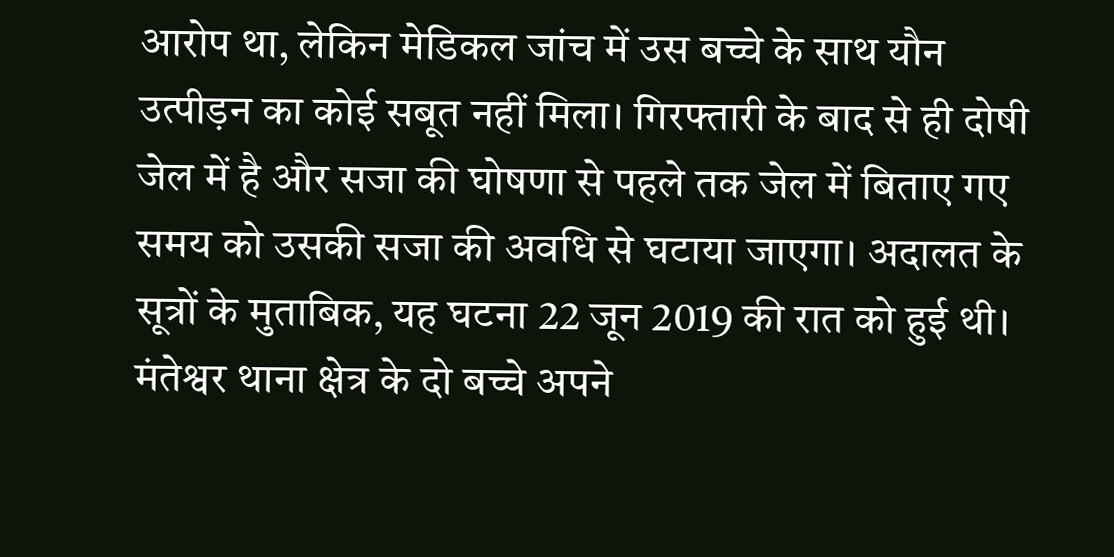आरोप था, लेकिन मेडिकल जांच में उस बच्चे के साथ यौन उत्पीड़न का कोई सबूत नहीं मिला। गिरफ्तारी के बाद से ही दोषी जेल में है और सजा की घोषणा से पहले तक जेल में बिताए गए समय को उसकी सजा की अवधि से घटाया जाएगा। अदालत के सूत्रों के मुताबिक, यह घटना 22 जून 2019 की रात को हुई थी। मंतेश्वर थाना क्षेत्र के दो बच्चे अपने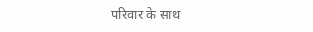परिवार के साथ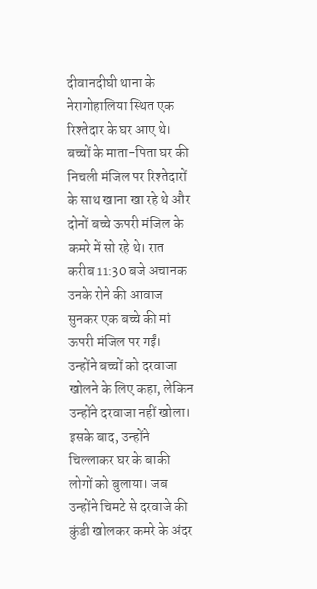दीवानदीघी थाना के नेरागोहालिया स्थित एक रिश्तेदार के घर आए थे। बच्चों के माता-पिता घर की निचली मंजिल पर रिश्तेदारों के साथ खाना खा रहे थे और दोनों बच्चे ऊपरी मंजिल के कमरे में सो रहे थे। रात करीब 11:30 बजे अचानक उनके रोने की आवाज सुनकर एक बच्चे की मां ऊपरी मंजिल पर गईं। उन्होंने बच्चों को दरवाजा खोलने के लिए कहा, लेकिन उन्होंने दरवाजा नहीं खोला। इसके बाद, उन्होंने चिल्लाकर घर के बाकी लोगों को बुलाया। जब उन्होंने चिमटे से दरवाजे की कुंडी खोलकर कमरे के अंदर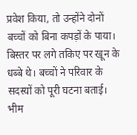प्रवेश किया, तो उन्होंने दोनों बच्चों को बिना कपड़ों के पाया। बिस्तर पर लगे तकिए पर खून के धब्बे थे। बच्चों ने परिवार के सदस्यों को पूरी घटना बताई। भीम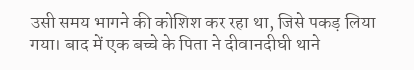उसी समय भागने की कोशिश कर रहा था, जिसे पकड़ लिया गया। बाद में एक बच्चे के पिता ने दीवानदीघी थाने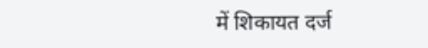में शिकायत दर्ज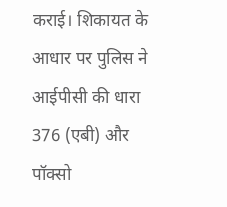कराई। शिकायत के आधार पर पुलिस ने आईपीसी की धारा 376 (एबी) और पॉक्सो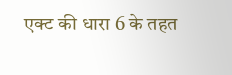एक्ट की धारा 6 के तहत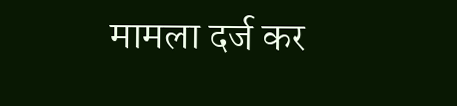मामला दर्ज कर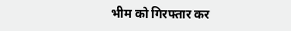भीम को गिरफ्तार कर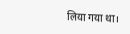लिया गया था।